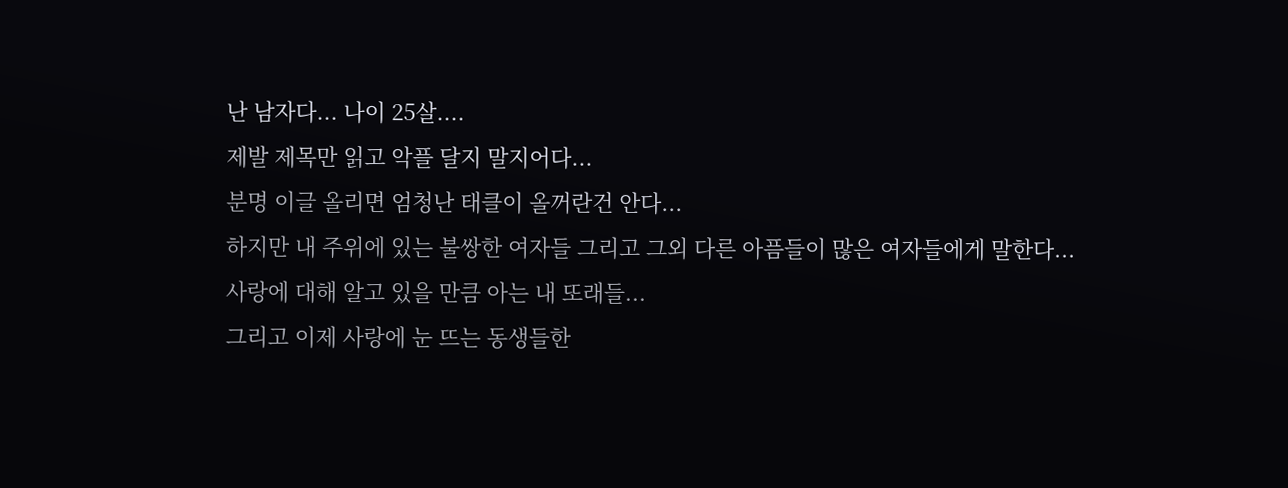난 남자다... 나이 25살....
제발 제목만 읽고 악플 달지 말지어다...
분명 이글 올리면 엄청난 태클이 올꺼란건 안다...
하지만 내 주위에 있는 불쌍한 여자들 그리고 그외 다른 아픔들이 많은 여자들에게 말한다...
사랑에 대해 알고 있을 만큼 아는 내 또래들...
그리고 이제 사랑에 눈 뜨는 동생들한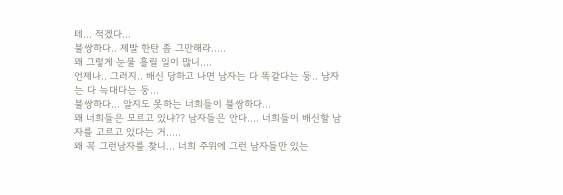테... 적겠다...
불쌍하다.. 제발 한탄 좀 그만해라.....
왜 그렇게 눈물 흘릴 일이 많니....
언제나.. 그러지.. 배신 당하고 나면 남자는 다 똑같다는 둥.. 남자는 다 늑대다는 둥...
불쌍하다... 알지도 못하는 너희들이 불쌍하다...
왜 너희들은 모르고 있냐?? 남자들은 안다.... 너희들이 배신할 남자를 고르고 있다는 거.....
왜 꼭 그런남자를 찾니... 너희 주위에 그런 남자들만 있는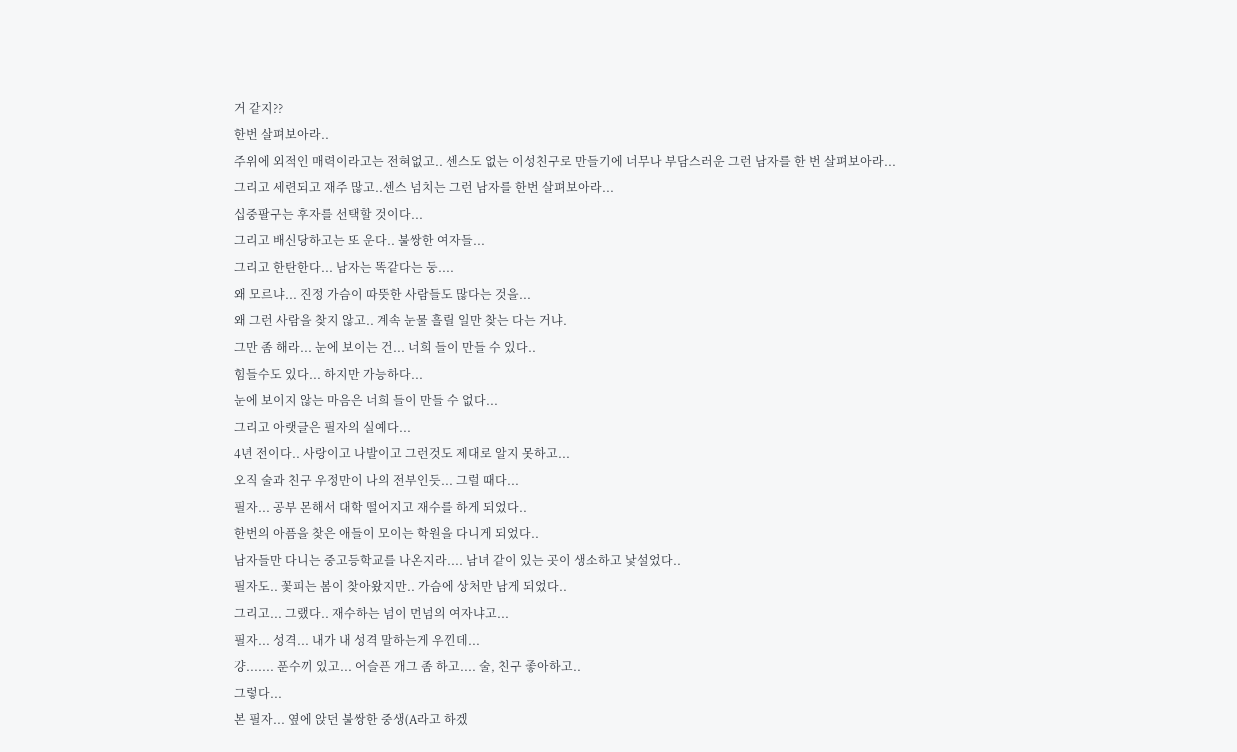거 같지??
한번 살펴보아라..
주위에 외적인 매력이라고는 전혀없고.. 센스도 없는 이성친구로 만들기에 너무나 부담스러운 그런 남자를 한 번 살펴보아라...
그리고 세련되고 재주 많고..센스 넘치는 그런 남자를 한번 살펴보아라...
십중팔구는 후자를 선택할 것이다...
그리고 배신당하고는 또 운다.. 불쌍한 여자들...
그리고 한탄한다... 남자는 똑같다는 둥....
왜 모르냐... 진정 가슴이 따뜻한 사람들도 많다는 것을...
왜 그런 사람을 찾지 않고.. 계속 눈물 흘릴 일만 찾는 다는 거냐.
그만 좀 해라... 눈에 보이는 건... 너희 들이 만들 수 있다..
힘들수도 있다... 하지만 가능하다...
눈에 보이지 않는 마음은 너희 들이 만들 수 없다...
그리고 아랫글은 필자의 실예다...
4년 전이다.. 사랑이고 나발이고 그런것도 제대로 알지 못하고...
오직 술과 친구 우정만이 나의 전부인듯... 그럴 때다...
필자... 공부 몬해서 대학 떨어지고 재수를 하게 되었다..
한번의 아픔을 찾은 애들이 모이는 학원을 다니게 되었다..
남자들만 다니는 중고등학교를 나온지라.... 남녀 같이 있는 곳이 생소하고 낯설었다..
필자도.. 꽃피는 봄이 찾아왔지만.. 가슴에 상처만 남게 되었다..
그리고... 그랬다.. 재수하는 넘이 먼넘의 여자냐고...
필자... 성격... 내가 내 성격 말하는게 우낀데...
걍....... 푼수끼 있고... 어슬픈 개그 좀 하고.... 술, 친구 좋아하고..
그렇다...
본 필자... 옆에 앉던 불쌍한 중생(A라고 하겠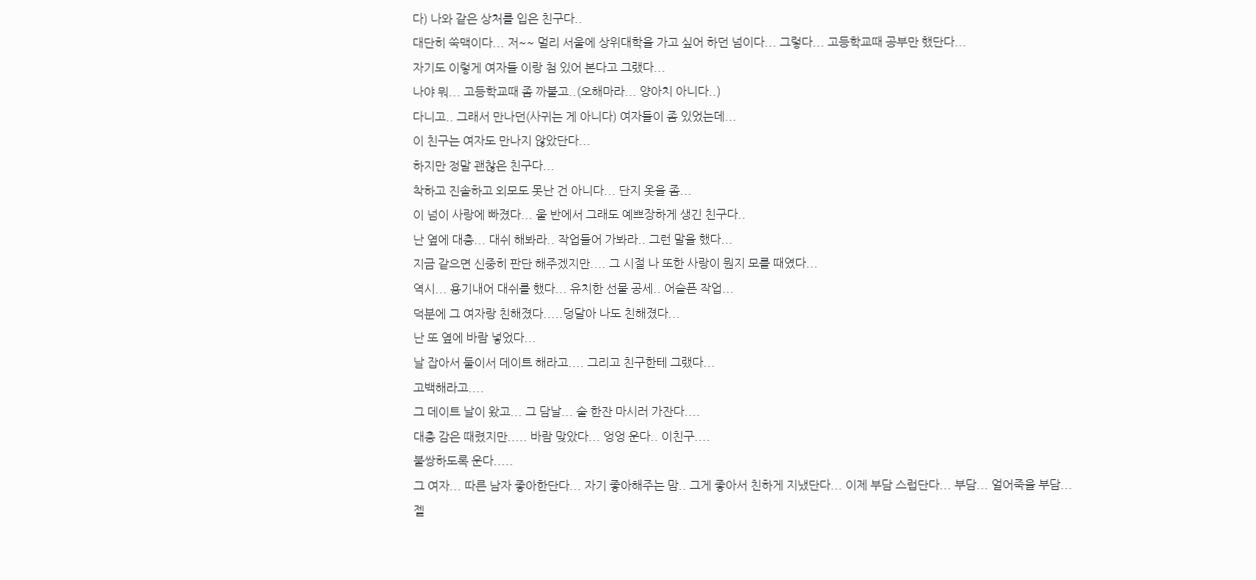다) 나와 같은 상처를 입은 친구다..
대단히 쑥맥이다... 저~~ 멀리 서울에 상위대학을 가고 싶어 하던 넘이다... 그렇다... 고등학교때 공부만 했단다...
자기도 이렇게 여자들 이랑 첨 있어 본다고 그랬다...
나야 뭐... 고등학교때 좀 까불고..(오해마라... 양아치 아니다..)
다니고.. 그래서 만나던(사귀는 게 아니다) 여자들이 좀 있었는데...
이 친구는 여자도 만나지 않았단다...
하지만 정말 괜찮은 친구다...
착하고 진솔하고 외모도 못난 건 아니다... 단지 옷을 좀...
이 넘이 사랑에 빠졌다... 울 반에서 그래도 예쁘장하게 생긴 친구다..
난 옆에 대충... 대쉬 해봐라.. 작업들어 가봐라.. 그런 말을 했다...
지금 같으면 신중히 판단 해주겠지만.... 그 시절 나 또한 사랑이 뭔지 모를 때였다...
역시... 용기내어 대쉬를 했다... 유치한 선물 공세.. 어슬픈 작업...
덕분에 그 여자랑 친해졌다.....덩달아 나도 친해졌다...
난 또 옆에 바람 넣었다...
날 잡아서 둘이서 데이트 해라고.... 그리고 친구한테 그랬다...
고백해라고....
그 데이트 날이 왔고... 그 담날... 술 한잔 마시러 가잔다....
대충 감은 때렸지만..... 바람 맞았다... 엉엉 운다.. 이친구....
불쌍하도록 운다.....
그 여자... 따른 남자 좋아한단다... 자기 좋아해주는 맘.. 그게 좋아서 친하게 지냈단다... 이제 부담 스럽단다... 부담... 얼어죽을 부담...
젤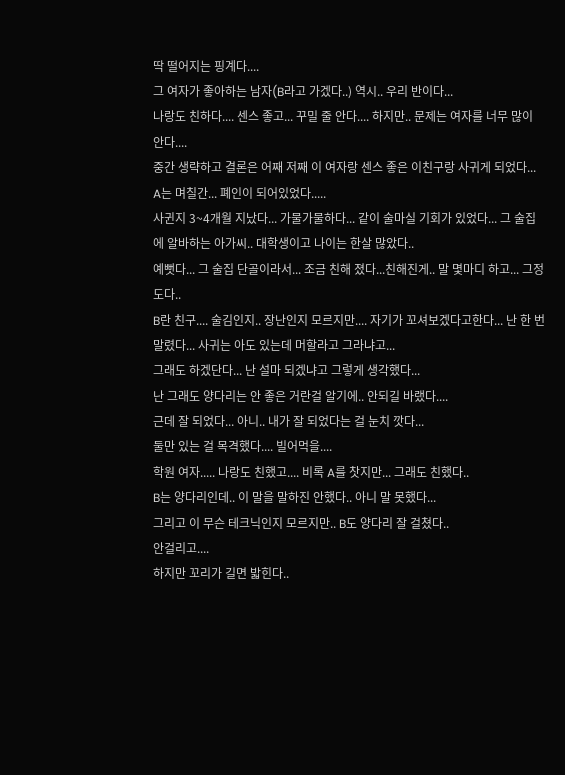딱 떨어지는 핑계다....
그 여자가 좋아하는 남자(B라고 가겠다..) 역시.. 우리 반이다...
나랑도 친하다.... 센스 좋고... 꾸밀 줄 안다.... 하지만.. 문제는 여자를 너무 많이 안다....
중간 생략하고 결론은 어째 저째 이 여자랑 센스 좋은 이친구랑 사귀게 되었다...
A는 며칠간... 폐인이 되어있었다.....
사귄지 3~4개월 지났다... 가물가물하다... 같이 술마실 기회가 있었다... 그 술집에 알바하는 아가씨.. 대학생이고 나이는 한살 많았다..
예뻣다... 그 술집 단골이라서... 조금 친해 졌다...친해진게.. 말 몇마디 하고... 그정도다..
B란 친구.... 술김인지.. 장난인지 모르지만.... 자기가 꼬셔보겠다고한다... 난 한 번 말렸다... 사귀는 아도 있는데 머할라고 그라냐고...
그래도 하겠단다... 난 설마 되겠냐고 그렇게 생각했다...
난 그래도 양다리는 안 좋은 거란걸 알기에.. 안되길 바랬다....
근데 잘 되었다... 아니.. 내가 잘 되었다는 걸 눈치 깟다...
둘만 있는 걸 목격했다.... 빌어먹을....
학원 여자..... 나랑도 친했고.... 비록 A를 찻지만... 그래도 친했다..
B는 양다리인데.. 이 말을 말하진 안했다.. 아니 말 못했다...
그리고 이 무슨 테크닉인지 모르지만.. B도 양다리 잘 걸쳤다..
안걸리고....
하지만 꼬리가 길면 밟힌다..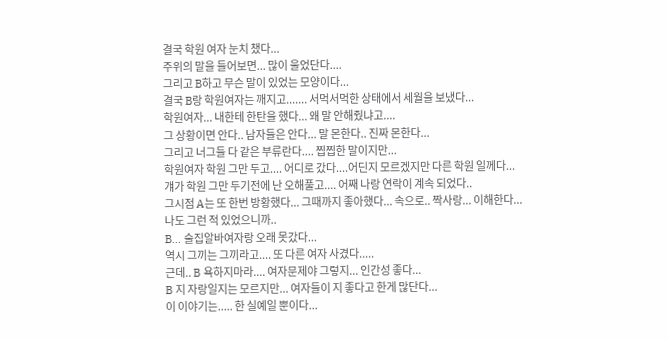결국 학원 여자 눈치 챘다...
주위의 말을 들어보면... 많이 울었단다....
그리고 B하고 무슨 말이 있었는 모양이다...
결국 B랑 학원여자는 깨지고....... 서먹서먹한 상태에서 세월을 보냈다...
학원여자... 내한테 한탄을 했다... 왜 말 안해줬냐고....
그 상황이면 안다.. 남자들은 안다... 말 몬한다.. 진짜 몬한다...
그리고 너그들 다 같은 부류란다.... 찝찝한 말이지만...
학원여자 학원 그만 두고.... 어디로 갔다....어딘지 모르겠지만 다른 학원 일께다...
걔가 학원 그만 두기전에 난 오해풀고.... 어째 나랑 연락이 계속 되었다..
그시점 A는 또 한번 방황했다... 그때까지 좋아했다... 속으로.. 짝사랑... 이해한다... 나도 그런 적 있었으니까..
B... 술집알바여자랑 오래 못갔다...
역시 그끼는 그끼라고.... 또 다른 여자 사겼다.....
근데.. B 욕하지마라.... 여자문제야 그렇지... 인간성 좋다...
B 지 자랑일지는 모르지만... 여자들이 지 좋다고 한게 많단다...
이 이야기는..... 한 실예일 뿐이다...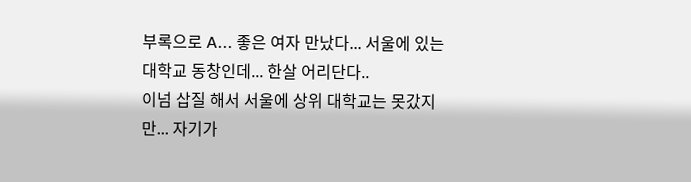부록으로 A... 좋은 여자 만났다... 서울에 있는 대학교 동창인데... 한살 어리단다..
이넘 삽질 해서 서울에 상위 대학교는 못갔지만... 자기가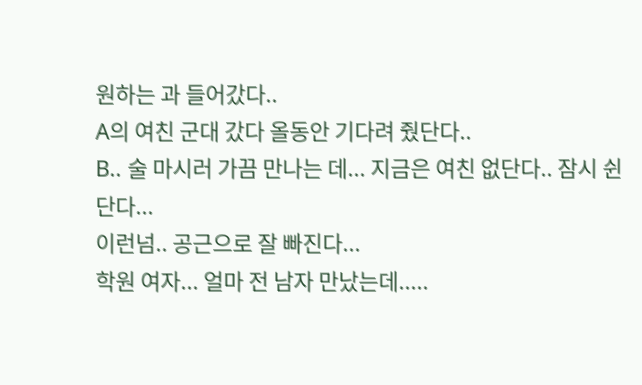원하는 과 들어갔다..
A의 여친 군대 갔다 올동안 기다려 줬단다..
B.. 술 마시러 가끔 만나는 데... 지금은 여친 없단다.. 잠시 쉰단다...
이런넘.. 공근으로 잘 빠진다...
학원 여자... 얼마 전 남자 만났는데.....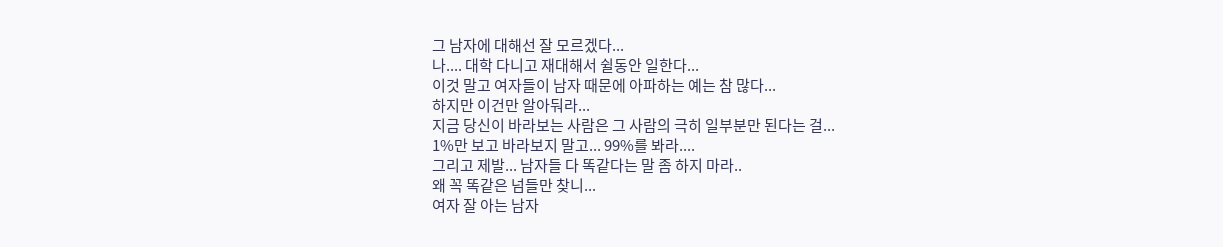그 남자에 대해선 잘 모르겠다...
나.... 대학 다니고 재대해서 쉴동안 일한다...
이것 말고 여자들이 남자 때문에 아파하는 예는 참 많다...
하지만 이건만 알아둬라...
지금 당신이 바라보는 사람은 그 사람의 극히 일부분만 된다는 걸...
1%만 보고 바라보지 말고... 99%를 봐라....
그리고 제발... 남자들 다 똑같다는 말 좀 하지 마라..
왜 꼭 똑같은 넘들만 찾니...
여자 잘 아는 남자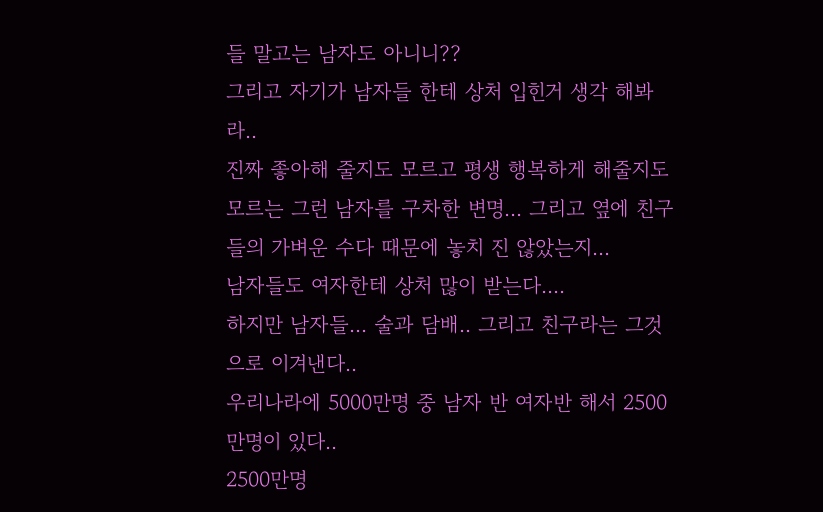들 말고는 남자도 아니니??
그리고 자기가 남자들 한테 상처 입힌거 생각 해봐라..
진짜 좋아해 줄지도 모르고 평생 행복하게 해줄지도 모르는 그런 남자를 구차한 변명... 그리고 옆에 친구들의 가벼운 수다 때문에 놓치 진 않았는지...
남자들도 여자한테 상처 많이 받는다....
하지만 남자들... 술과 담배.. 그리고 친구라는 그것으로 이겨낸다..
우리나라에 5000만명 중 남자 반 여자반 해서 2500만명이 있다..
2500만명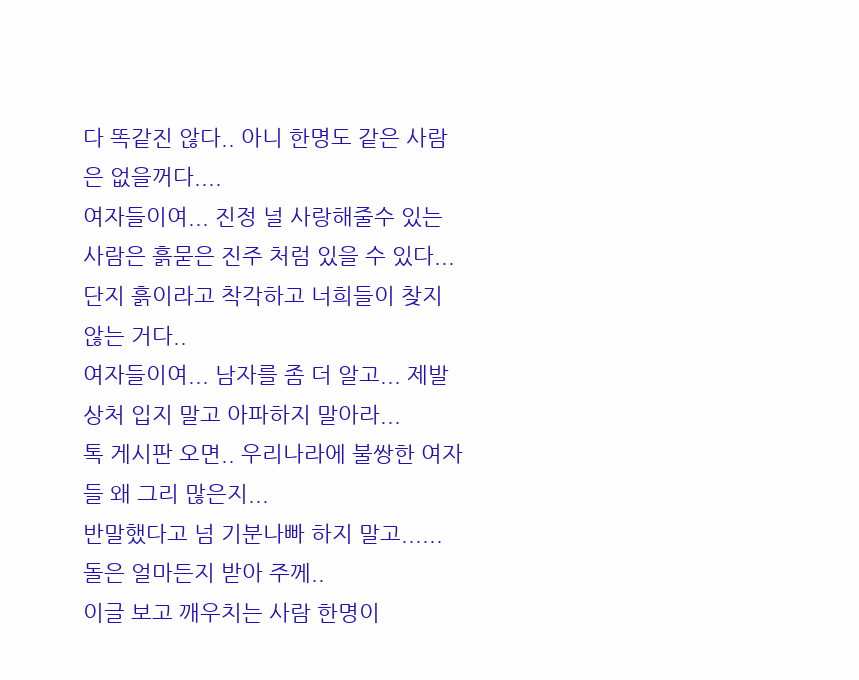다 똑같진 않다.. 아니 한명도 같은 사람은 없을꺼다....
여자들이여... 진정 널 사랑해줄수 있는 사람은 흙묻은 진주 처럼 있을 수 있다... 단지 흙이라고 착각하고 너희들이 찾지 않는 거다..
여자들이여... 남자를 좀 더 알고... 제발 상처 입지 말고 아파하지 말아라...
톡 게시판 오면.. 우리나라에 불쌍한 여자들 왜 그리 많은지...
반말했다고 넘 기분나빠 하지 말고......
돌은 얼마든지 받아 주께..
이글 보고 깨우치는 사람 한명이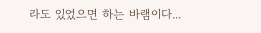라도 있었으면 하는 바램이다...